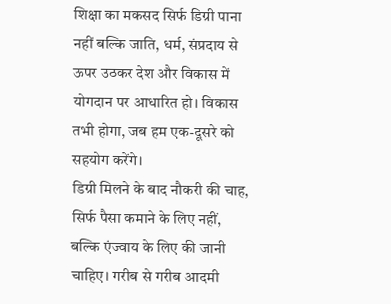शिक्षा का मकसद सिर्फ डिग्री पाना नहीं बल्कि जाति, धर्म, संप्रदाय से ऊपर उठकर देश और विकास में योगदान पर आधारित हो। विकास तभी होगा, जब हम एक-दूसरे को सहयोग करेंगे।
डिग्री मिलने के बाद नौकरी की चाह, सिर्फ पैसा कमाने के लिए नहीं, बल्कि एंज्वाय के लिए की जानी चाहिए। गरीब से गरीब आदमी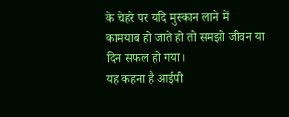के चेहरे पर यदि मुस्कान लाने में कामयाब हो जाते हो तो समझो जीवन या दिन सफल हो गया।
यह कहना है आईपी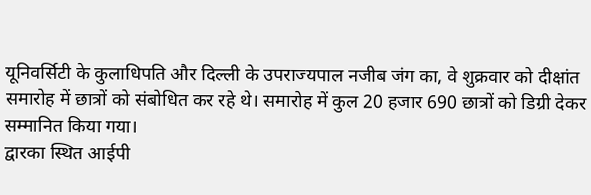यूनिवर्सिटी के कुलाधिपति और दिल्ली के उपराज्यपाल नजीब जंग का, वे शुक्रवार को दीक्षांत समारोह में छात्रों को संबोधित कर रहे थे। समारोह में कुल 20 हजार 690 छात्रों को डिग्री देकर सम्मानित किया गया।
द्वारका स्थित आईपी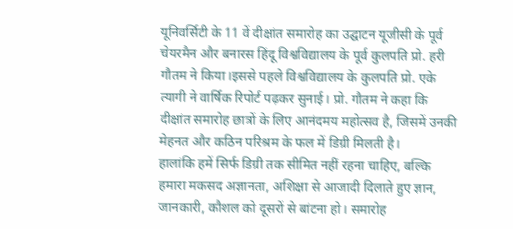यूनिवर्सिटी के 11 वें दीक्षांत समारोह का उद्घाटन यूजीसी के पूर्व चेयरमैन और बनारस हिंदू विश्वविद्यालय के पूर्व कुलपति प्रो. हरी गौतम ने किया।इससे पहले विश्वविद्यालय के कुलपति प्रो. एके त्यागी ने वार्षिक रिपोर्ट पढ़कर सुनाई। प्रो. गौतम ने कहा कि दीक्षांत समारोह छात्रों के लिए आनंदमय महोत्सव है, जिसमें उनकी मेहनत और कठिन परिश्रम के फल में डिग्री मिलती है।
हालांकि हमें सिर्फ डिग्री तक सीमित नहीं रहना चाहिए, बल्कि हमारा मकसद अज्ञानता, अशिक्षा से आजादी दिलाते हुए ज्ञान, जानकारी, कौशल को दूसरों से बांटना हो। समारोह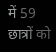में 59 छात्रों को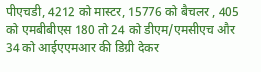पीएचडी, 4212 को मास्टर, 15776 को बैचलर , 405 को एमबीबीएस 180 तो 24 को डीएम/एमसीएच और 34 को आईएएमआर की डिग्री देकर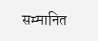सम्मानित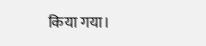किया गया।